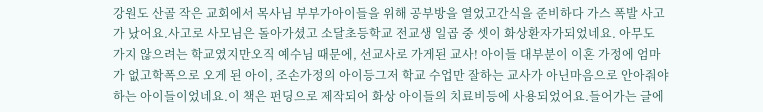강원도 산골 작은 교회에서 목사님 부부가아이들을 위해 공부방을 열었고간식을 준비하다 가스 폭발 사고가 났어요.사고로 사모님은 돌아가셨고 소달초등학교 전교생 일곱 중 셋이 화상환자가되었네요. 아무도 가지 않으려는 학교였지만오직 예수님 때문에, 선교사로 가게된 교사! 아이들 대부분이 이혼 가정에 엄마가 없고학폭으로 오게 된 아이, 조손가정의 아이등그저 학교 수업만 잘하는 교사가 아닌마음으로 안아줘야 하는 아이들이었네요.이 책은 펀딩으로 제작되어 화상 아이들의 치료비등에 사용되었어요.들어가는 글에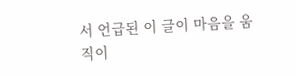서 언급된 이 글이 마음을 움직이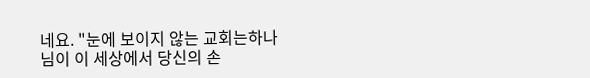네요. "눈에 보이지 않는 교회는하나님이 이 세상에서 당신의 손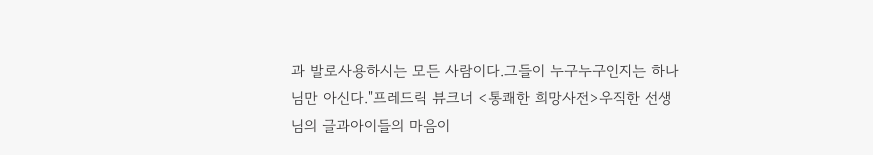과 발로사용하시는 모든 사람이다.그들이 누구누구인지는 하나님만 아신다."프레드릭 뷰크너 <통쾌한 희망사전>우직한 선생님의 글과아이들의 마음이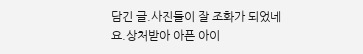담긴 글.사진들이 잘 조화가 되었네요.상처받아 아픈 아이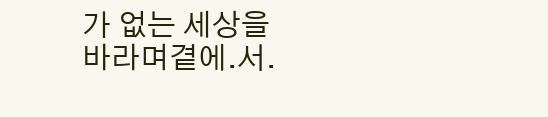가 없는 세상을 바라며곁에.서.